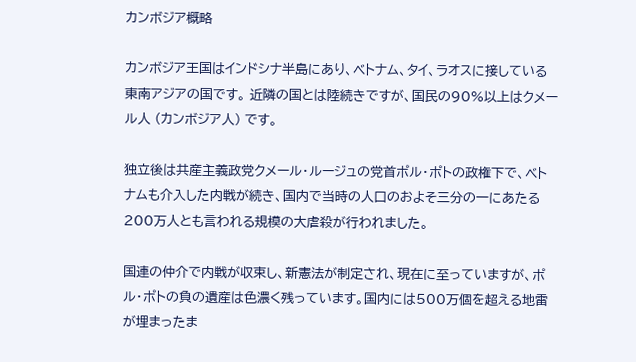カンボジア概略

カンボジア王国はインドシナ半島にあり、ベトナム、タイ、ラオスに接している東南アジアの国です。 近隣の国とは陸続きですが、国民の90%以上はクメール人 (カンボジア人) です。

独立後は共産主義政党クメール・ルージュの党首ポル・ポトの政権下で、ベトナムも介入した内戦が続き、国内で当時の人口のおよそ三分の一にあたる200万人とも言われる規模の大虐殺が行われました。

国連の仲介で内戦が収束し、新憲法が制定され、現在に至っていますが、ポル・ポトの負の遺産は色濃く残っています。国内には500万個を超える地雷が埋まったま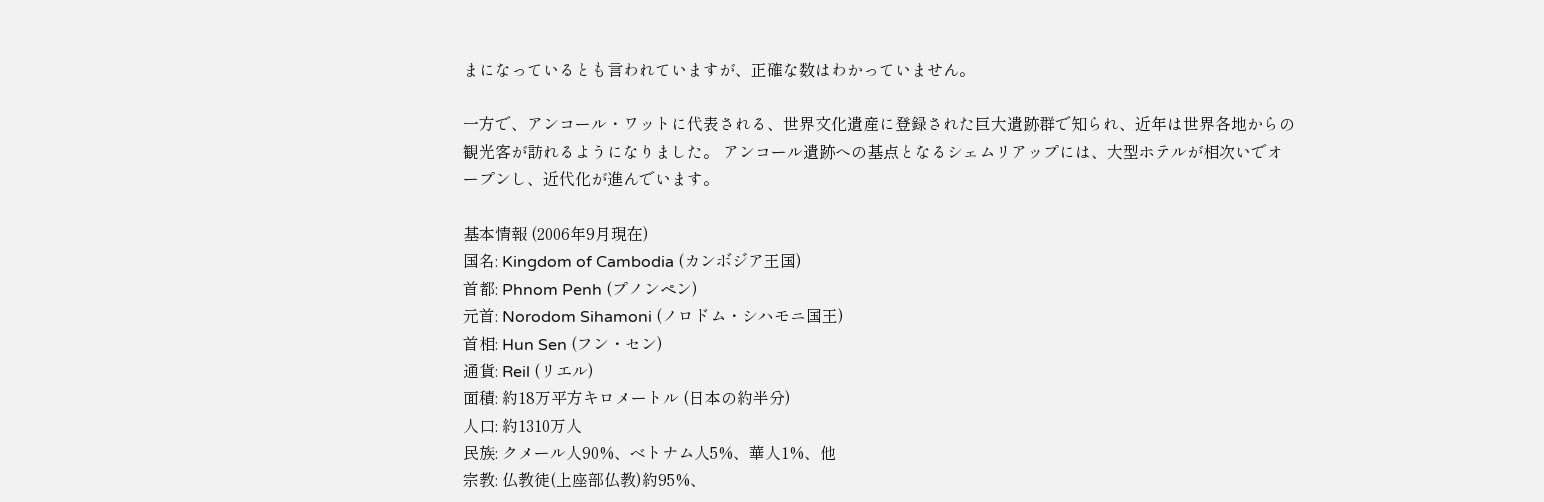まになっているとも言われていますが、正確な数はわかっていません。

一方で、アンコール・ワットに代表される、世界文化遺産に登録された巨大遺跡群で知られ、近年は世界各地からの観光客が訪れるようになりました。 アンコール遺跡への基点となるシェムリアップには、大型ホテルが相次いでオープンし、近代化が進んでいます。

基本情報 (2006年9月現在)
国名: Kingdom of Cambodia (カンボジア王国)
首都: Phnom Penh (プノンペン)
元首: Norodom Sihamoni (ノロドム・シハモニ国王)
首相: Hun Sen (フン・セン)
通貨: Reil (リエル)
面積: 約18万平方キロメートル (日本の約半分)
人口: 約1310万人
民族: クメール人90%、ベトナム人5%、華人1%、他
宗教: 仏教徒(上座部仏教)約95%、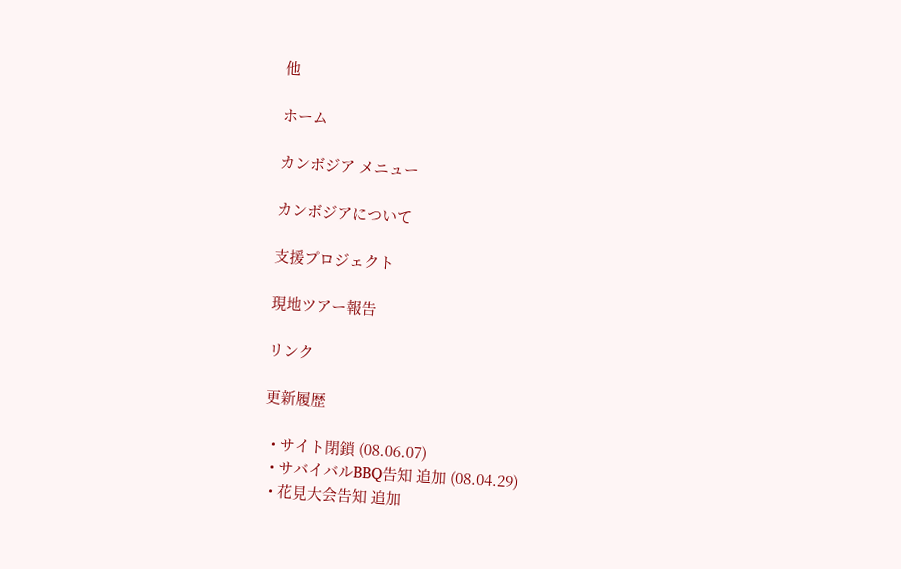他

ホーム

カンボジア メニュー

カンボジアについて

支援プロジェクト

現地ツアー報告

リンク

更新履歴

  • サイト閉鎖 (08.06.07)
  • サバイバルBBQ告知 追加 (08.04.29)
  • 花見大会告知 追加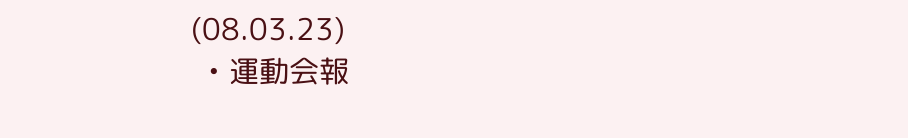(08.03.23)
  • 運動会報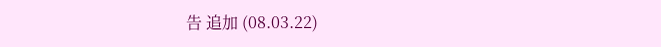告 追加 (08.03.22)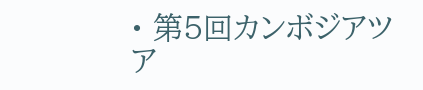• 第5回カンボジアツア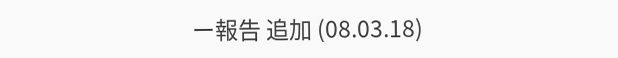ー報告 追加 (08.03.18)